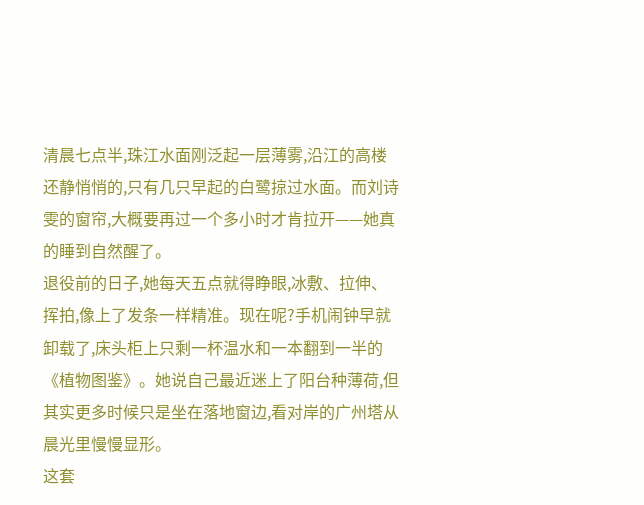清晨七点半,珠江水面刚泛起一层薄雾,沿江的高楼还静悄悄的,只有几只早起的白鹭掠过水面。而刘诗雯的窗帘,大概要再过一个多小时才肯拉开——她真的睡到自然醒了。
退役前的日子,她每天五点就得睁眼,冰敷、拉伸、挥拍,像上了发条一样精准。现在呢?手机闹钟早就卸载了,床头柜上只剩一杯温水和一本翻到一半的《植物图鉴》。她说自己最近迷上了阳台种薄荷,但其实更多时候只是坐在落地窗边,看对岸的广州塔从晨光里慢慢显形。
这套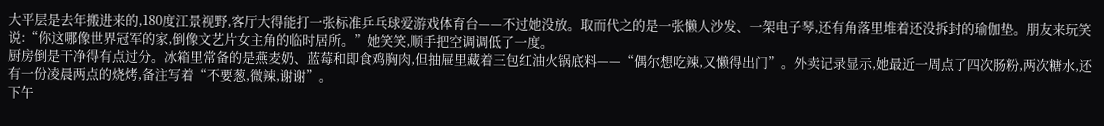大平层是去年搬进来的,180度江景视野,客厅大得能打一张标准乒乓球爱游戏体育台——不过她没放。取而代之的是一张懒人沙发、一架电子琴,还有角落里堆着还没拆封的瑜伽垫。朋友来玩笑说:“你这哪像世界冠军的家,倒像文艺片女主角的临时居所。”她笑笑,顺手把空调调低了一度。
厨房倒是干净得有点过分。冰箱里常备的是燕麦奶、蓝莓和即食鸡胸肉,但抽屉里藏着三包红油火锅底料——“偶尔想吃辣,又懒得出门”。外卖记录显示,她最近一周点了四次肠粉,两次糖水,还有一份凌晨两点的烧烤,备注写着“不要葱,微辣,谢谢”。
下午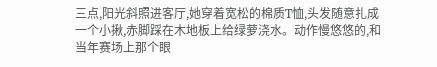三点,阳光斜照进客厅,她穿着宽松的棉质T恤,头发随意扎成一个小揪,赤脚踩在木地板上给绿萝浇水。动作慢悠悠的,和当年赛场上那个眼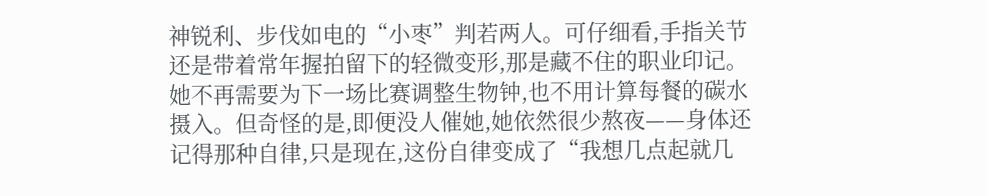神锐利、步伐如电的“小枣”判若两人。可仔细看,手指关节还是带着常年握拍留下的轻微变形,那是藏不住的职业印记。
她不再需要为下一场比赛调整生物钟,也不用计算每餐的碳水摄入。但奇怪的是,即便没人催她,她依然很少熬夜——身体还记得那种自律,只是现在,这份自律变成了“我想几点起就几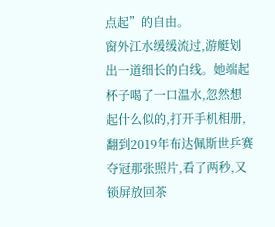点起”的自由。
窗外江水缓缓流过,游艇划出一道细长的白线。她端起杯子喝了一口温水,忽然想起什么似的,打开手机相册,翻到2019年布达佩斯世乒赛夺冠那张照片,看了两秒,又锁屏放回茶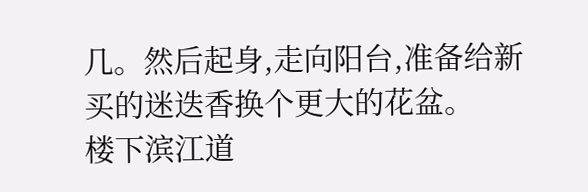几。然后起身,走向阳台,准备给新买的迷迭香换个更大的花盆。
楼下滨江道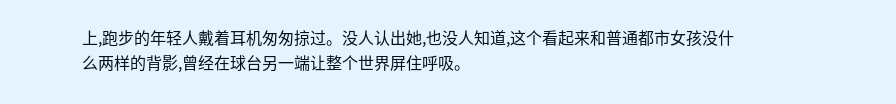上,跑步的年轻人戴着耳机匆匆掠过。没人认出她,也没人知道,这个看起来和普通都市女孩没什么两样的背影,曾经在球台另一端让整个世界屏住呼吸。